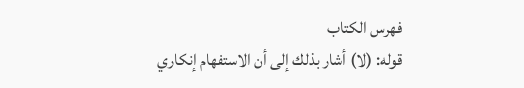فهرس الكتاب
قوله: (لا) أشار بذلك إلى أن الاستفهام إنكاري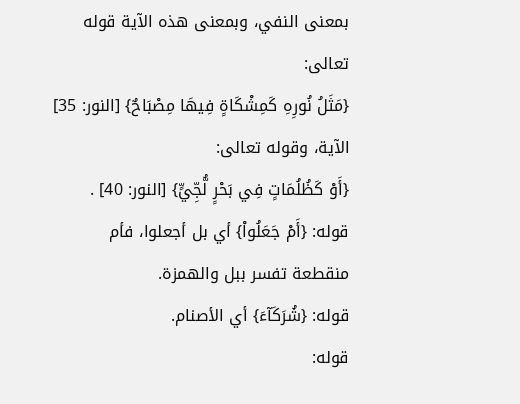بمعنى النفي، وبمعنى هذه الآية قوله تعالى:
{مَثَلُ نُورِهِ كَمِشْكَاةٍ فِيهَا مِصْبَاحٌ} [النور: 35] الآية، وقوله تعالى:
{أَوْ كَظُلُمَاتٍ فِي بَحْرٍ لُّجِّيٍّ} [النور: 40] .
قوله: {أَمْ جَعَلُواْ} أي بل أجعلوا، فأم منقطعة تفسر ببل والهمزة.
قوله: {شُرَكَآءَ} أي الأصنام.
قوله: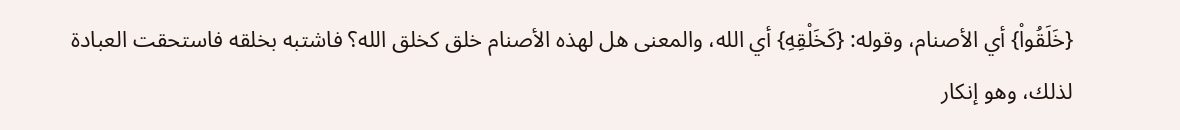{خَلَقُواْ} أي الأصنام، وقوله: {كَخَلْقِهِ} أي الله، والمعنى هل لهذه الأصنام خلق كخلق الله؟ فاشتبه بخلقه فاستحقت العبادة لذلك، وهو إنكار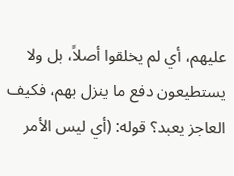عليهم، أي لم يخلقوا أصلاً، بل ولا يستطيعون دفع ما ينزل بهم، فكيف العاجز يعبد؟ قوله: (أي ليس الأمر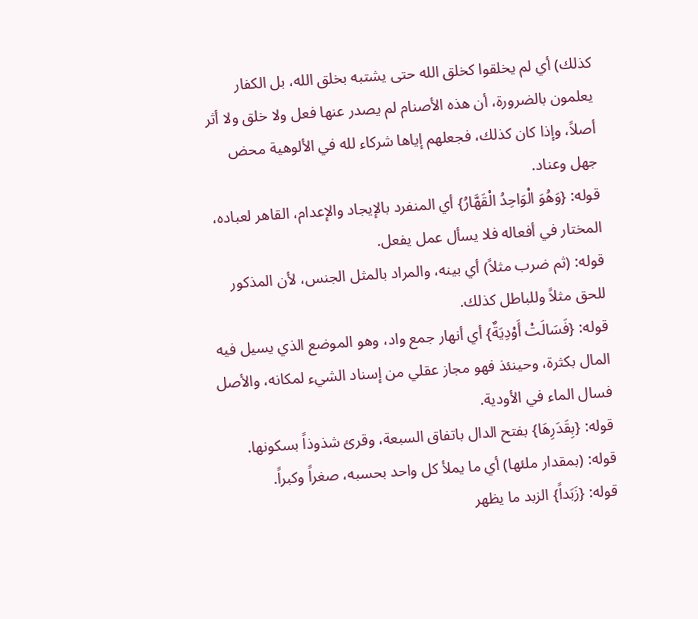كذلك) أي لم يخلقوا كخلق الله حتى يشتبه بخلق الله، بل الكفار يعلمون بالضرورة، أن هذه الأصنام لم يصدر عنها فعل ولا خلق ولا أثر أصلاً، وإذا كان كذلك، فجعلهم إياها شركاء لله في الألوهية محض جهل وعناد.
قوله: {وَهُوَ الْوَاحِدُ الْقَهَّارُ} أي المنفرد بالإيجاد والإعدام، القاهر لعباده، المختار في أفعاله فلا يسأل عمل يفعل.
قوله: (ثم ضرب مثلاً) أي بينه، والمراد بالمثل الجنس، لأن المذكور للحق مثلاً وللباطل كذلك.
قوله: {فَسَالَتْ أَوْدِيَةٌ} أي أنهار جمع واد، وهو الموضع الذي يسيل فيه المال بكثرة، وحينئذ فهو مجاز عقلي من إسناد الشيء لمكانه، والأصل فسال الماء في الأودية.
قوله: {بِقَدَرِهَا} بفتح الدال باتفاق السبعة، وقرئ شذوذاً بسكونها.
قوله: (بمقدار ملئها) أي ما يملأ كل واحد بحسبه، صغراً وكبراً.
قوله: {زَبَداً} الزبد ما يظهر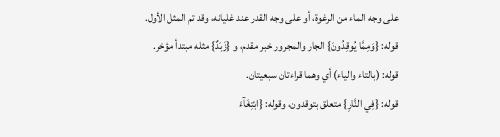على وجه الماء من الرغوة، أو على وجه القدر عند غليانه، وقد تم المثل الأول.
قوله: {وَمِمَّا يُوقِدُونَ} الجار والمجرور خبر مقدم، و {زَبَدٌ} مثله مبتدأ مؤخر.
قوله: (بالتاء والياء) أي وهما قراءتان سبعيتان.
قوله: {فِي النَّارِ} متعلق بتوقدون، وقوله: {ابْتِغَآءَ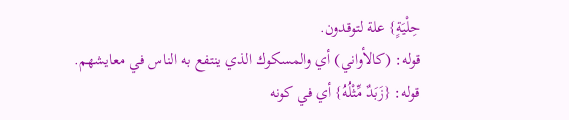حِلْيَةٍ} علة لتوقدون.
قوله: (كالأواني) أي والمسكوك الذي ينتفع به الناس في معايشهم.
قوله: {زَبَدٌ مِّثْلُهُ} أي في كونه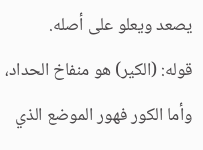يصعد ويعلو على أصله.
قوله: (الكير) هو منفاخ الحداد، وأما الكور فهور الموضع الذي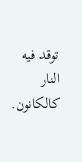توقد فيه النار كالكانون.